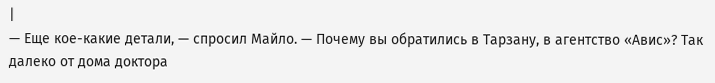|
— Еще кое-какие детали, — спросил Майло. — Почему вы обратились в Тарзану, в агентство «Авис»? Так далеко от дома доктора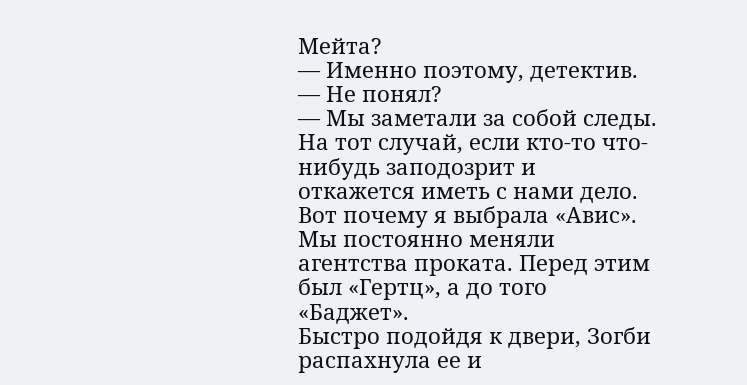Мейта?
— Именно поэтому, детектив.
— Не понял?
— Мы заметали за собой следы. На тот случай, если кто-то что-нибудь заподозрит и откажется иметь с нами дело. Вот почему я выбрала «Авис». Мы постоянно меняли агентства проката. Перед этим был «Гертц», а до того «Баджет».
Быстро подойдя к двери, Зогби распахнула ее и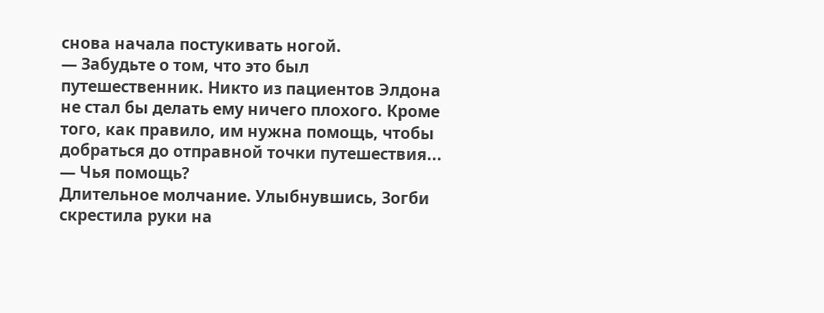снова начала постукивать ногой.
— Забудьте о том, что это был путешественник. Никто из пациентов Элдона не стал бы делать ему ничего плохого. Кроме того, как правило, им нужна помощь, чтобы добраться до отправной точки путешествия...
— Чья помощь?
Длительное молчание. Улыбнувшись, Зогби скрестила руки на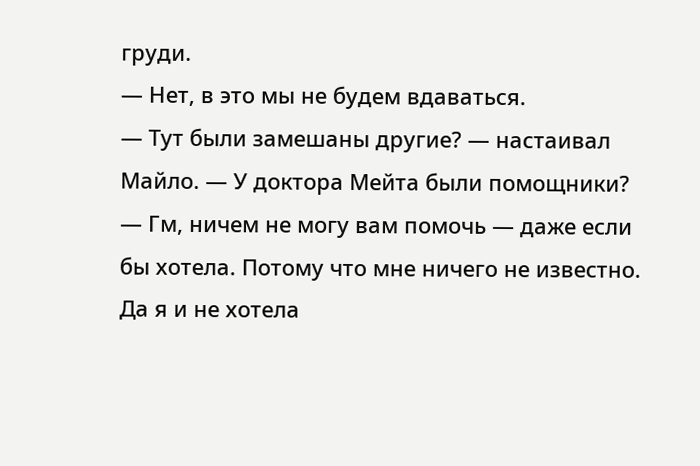груди.
— Нет, в это мы не будем вдаваться.
— Тут были замешаны другие? — настаивал Майло. — У доктора Мейта были помощники?
— Гм, ничем не могу вам помочь — даже если бы хотела. Потому что мне ничего не известно. Да я и не хотела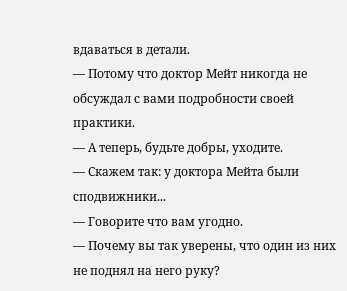вдаваться в детали.
— Потому что доктор Мейт никогда не обсуждал с вами подробности своей практики.
— А теперь, будьте добры, уходите.
— Скажем так: у доктора Мейта были сподвижники...
— Говорите что вам угодно.
— Почему вы так уверены, что один из них не поднял на него руку?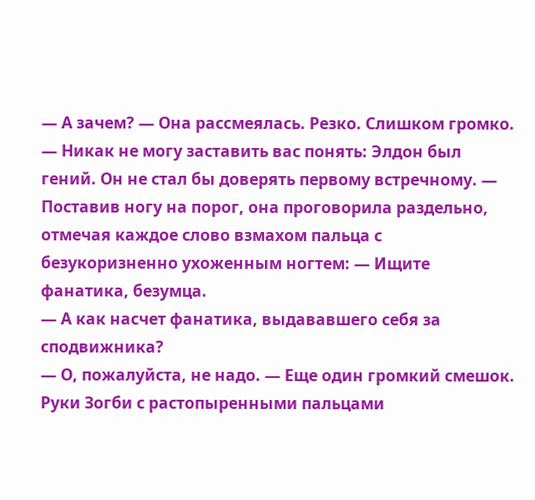— А зачем? — Она рассмеялась. Резко. Слишком громко. — Никак не могу заставить вас понять: Элдон был гений. Он не стал бы доверять первому встречному. — Поставив ногу на порог, она проговорила раздельно, отмечая каждое слово взмахом пальца с безукоризненно ухоженным ногтем: — Ищите фанатика, безумца.
— А как насчет фанатика, выдававшего себя за сподвижника?
— О, пожалуйста, не надо. — Еще один громкий смешок. Руки Зогби с растопыренными пальцами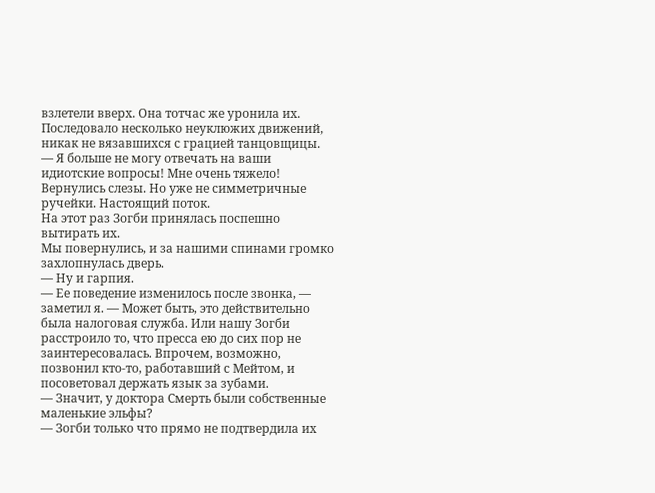взлетели вверх. Она тотчас же уронила их. Последовало несколько неуклюжих движений, никак не вязавшихся с грацией танцовщицы. — Я больше не могу отвечать на ваши идиотские вопросы! Мне очень тяжело!
Вернулись слезы. Но уже не симметричные ручейки. Настоящий поток.
На этот раз Зогби принялась поспешно вытирать их.
Мы повернулись, и за нашими спинами громко захлопнулась дверь.
— Ну и гарпия.
— Ее поведение изменилось после звонка, — заметил я. — Может быть, это действительно была налоговая служба. Или нашу Зогби расстроило то, что пресса ею до сих пор не заинтересовалась. Впрочем, возможно, позвонил кто-то, работавший с Мейтом, и посоветовал держать язык за зубами.
— Значит, у доктора Смерть были собственные маленькие эльфы?
— Зогби только что прямо не подтвердила их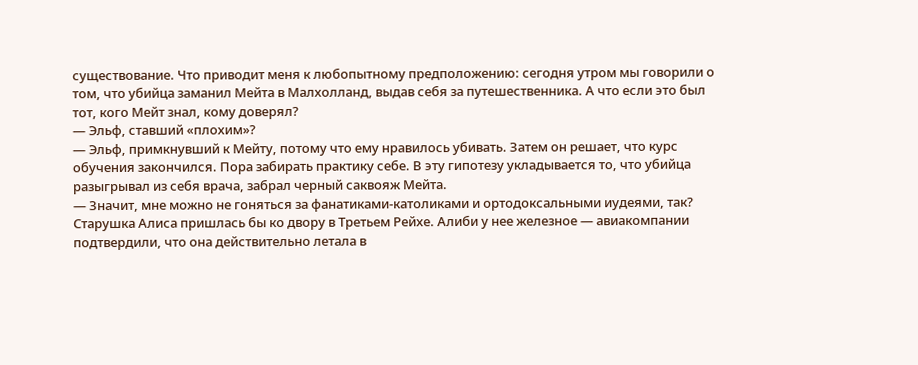существование. Что приводит меня к любопытному предположению: сегодня утром мы говорили о том, что убийца заманил Мейта в Малхолланд, выдав себя за путешественника. А что если это был тот, кого Мейт знал, кому доверял?
— Эльф, ставший «плохим»?
— Эльф, примкнувший к Мейту, потому что ему нравилось убивать. Затем он решает, что курс обучения закончился. Пора забирать практику себе. В эту гипотезу укладывается то, что убийца разыгрывал из себя врача, забрал черный саквояж Мейта.
— Значит, мне можно не гоняться за фанатиками-католиками и ортодоксальными иудеями, так? Старушка Алиса пришлась бы ко двору в Третьем Рейхе. Алиби у нее железное — авиакомпании подтвердили, что она действительно летала в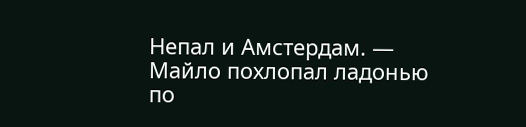Непал и Амстердам. — Майло похлопал ладонью по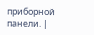приборной панели. |